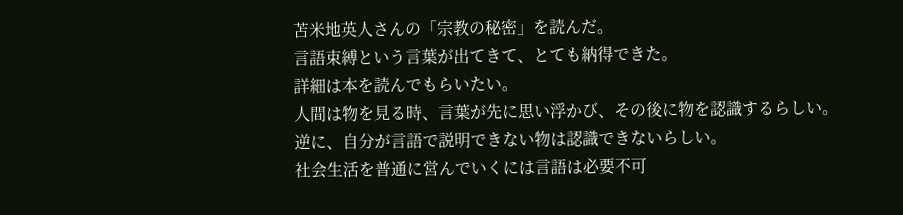苫米地英人さんの「宗教の秘密」を読んだ。
言語束縛という言葉が出てきて、とても納得できた。
詳細は本を読んでもらいたい。
人間は物を見る時、言葉が先に思い浮かび、その後に物を認識するらしい。
逆に、自分が言語で説明できない物は認識できないらしい。
社会生活を普通に営んでいくには言語は必要不可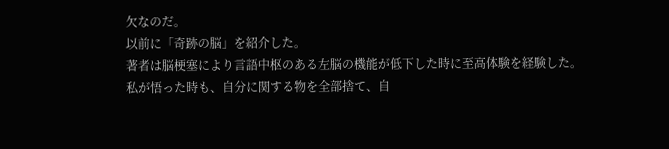欠なのだ。
以前に「奇跡の脳」を紹介した。
著者は脳梗塞により言語中枢のある左脳の機能が低下した時に至高体験を経験した。
私が悟った時も、自分に関する物を全部捨て、自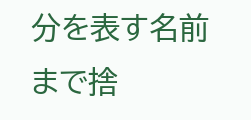分を表す名前まで捨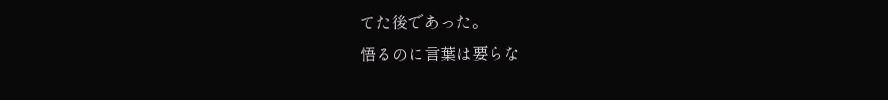てた後であった。
悟るのに言葉は要らな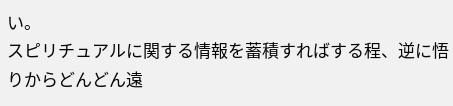い。
スピリチュアルに関する情報を蓄積すればする程、逆に悟りからどんどん遠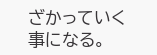ざかっていく事になる。